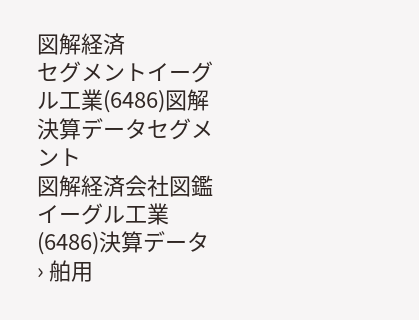図解経済
セグメントイーグル工業(6486)図解決算データセグメント
図解経済会社図鑑イーグル工業(6486)決算データ › 舶用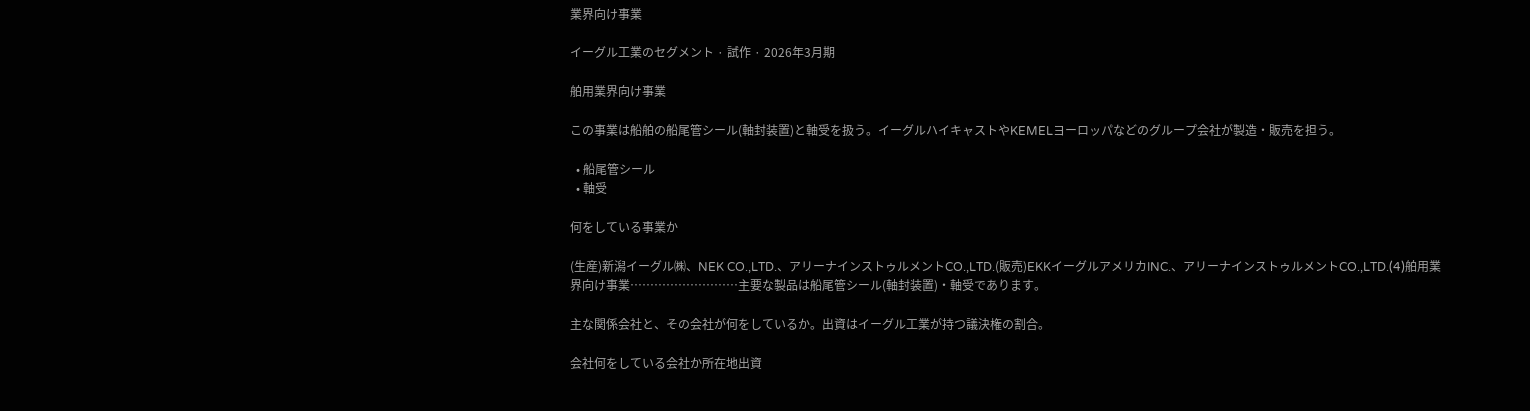業界向け事業

イーグル工業のセグメント · 試作 · 2026年3月期

舶用業界向け事業

この事業は船舶の船尾管シール(軸封装置)と軸受を扱う。イーグルハイキャストやKEMELヨーロッパなどのグループ会社が製造・販売を担う。

  • 船尾管シール
  • 軸受

何をしている事業か

(生産)新潟イーグル㈱、NEK CO.,LTD.、アリーナインストゥルメントCO.,LTD.(販売)EKKイーグルアメリカINC.、アリーナインストゥルメントCO.,LTD.(4)舶用業界向け事業………………………主要な製品は船尾管シール(軸封装置)・軸受であります。

主な関係会社と、その会社が何をしているか。出資はイーグル工業が持つ議決権の割合。

会社何をしている会社か所在地出資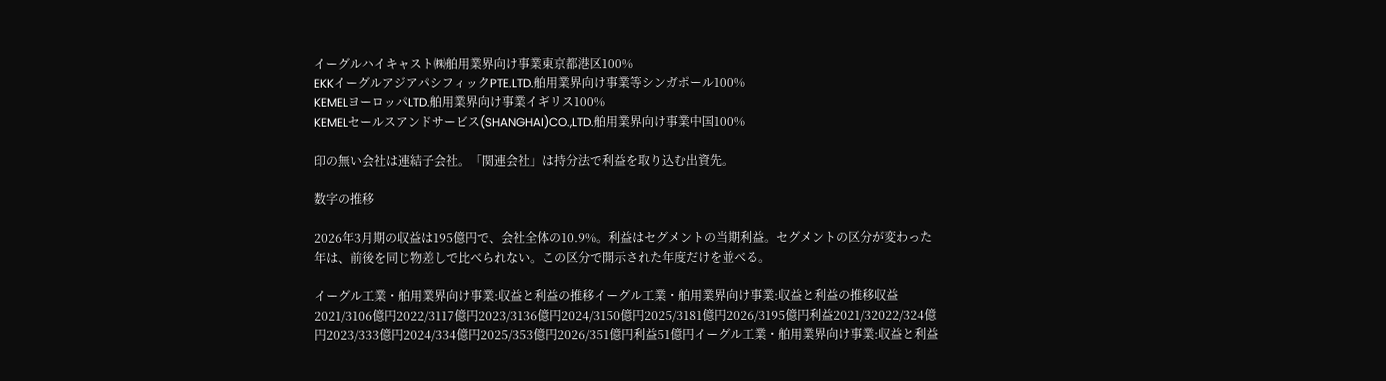イーグルハイキャスト㈱舶用業界向け事業東京都港区100%
EKKイーグルアジアパシフィックPTE.LTD.舶用業界向け事業等シンガポール100%
KEMELヨーロッパLTD.舶用業界向け事業イギリス100%
KEMELセールスアンドサービス(SHANGHAI)CO.,LTD.舶用業界向け事業中国100%

印の無い会社は連結子会社。「関連会社」は持分法で利益を取り込む出資先。

数字の推移

2026年3月期の収益は195億円で、会社全体の10.9%。利益はセグメントの当期利益。セグメントの区分が変わった年は、前後を同じ物差しで比べられない。この区分で開示された年度だけを並べる。

イーグル工業・舶用業界向け事業:収益と利益の推移イーグル工業・舶用業界向け事業:収益と利益の推移収益2021/3106億円2022/3117億円2023/3136億円2024/3150億円2025/3181億円2026/3195億円利益2021/32022/324億円2023/333億円2024/334億円2025/353億円2026/351億円利益51億円イーグル工業・舶用業界向け事業:収益と利益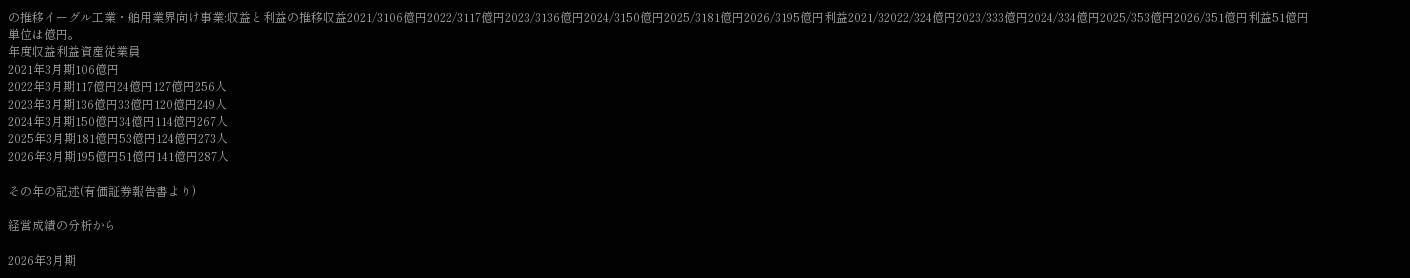の推移イーグル工業・舶用業界向け事業:収益と利益の推移収益2021/3106億円2022/3117億円2023/3136億円2024/3150億円2025/3181億円2026/3195億円利益2021/32022/324億円2023/333億円2024/334億円2025/353億円2026/351億円利益51億円
単位は億円。
年度収益利益資産従業員
2021年3月期106億円
2022年3月期117億円24億円127億円256人
2023年3月期136億円33億円120億円249人
2024年3月期150億円34億円114億円267人
2025年3月期181億円53億円124億円273人
2026年3月期195億円51億円141億円287人

その年の記述(有価証券報告書より)

経営成績の分析から

2026年3月期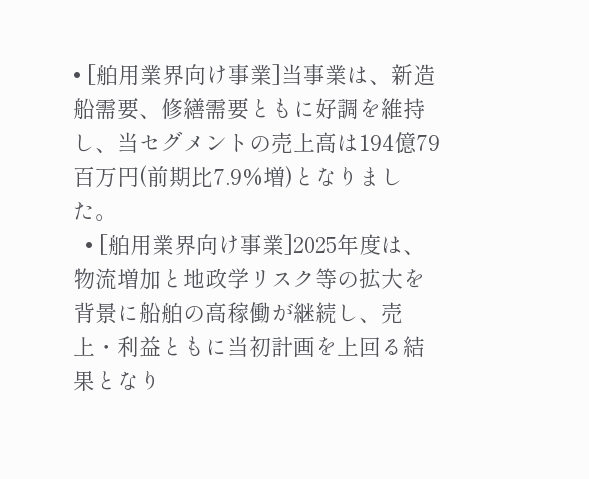• [舶用業界向け事業]当事業は、新造船需要、修繕需要ともに好調を維持し、当セグメントの売上高は194億79百万円(前期比7.9%増)となりました。
  • [舶用業界向け事業]2025年度は、物流増加と地政学リスク等の拡大を背景に船舶の高稼働が継続し、売上・利益ともに当初計画を上回る結果となり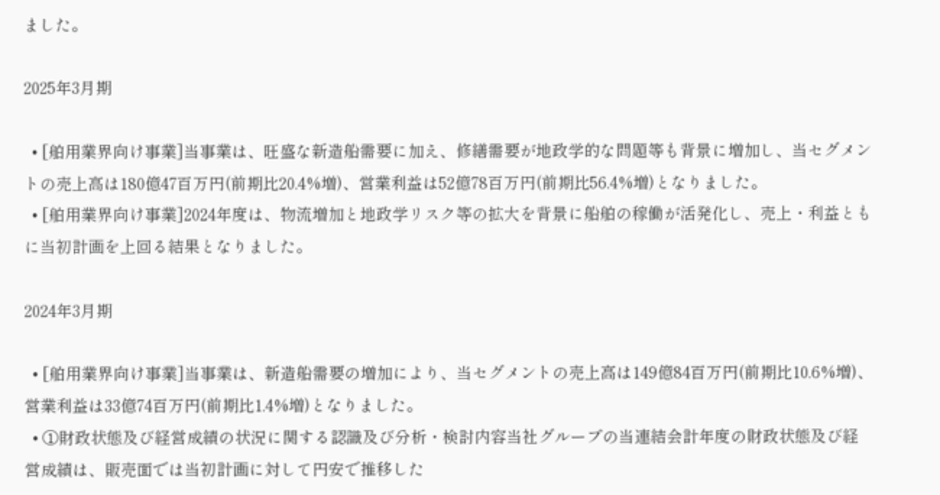ました。

2025年3月期

  • [舶用業界向け事業]当事業は、旺盛な新造船需要に加え、修繕需要が地政学的な問題等も背景に増加し、当セグメントの売上高は180億47百万円(前期比20.4%増)、営業利益は52億78百万円(前期比56.4%増)となりました。
  • [舶用業界向け事業]2024年度は、物流増加と地政学リスク等の拡大を背景に船舶の稼働が活発化し、売上・利益ともに当初計画を上回る結果となりました。

2024年3月期

  • [舶用業界向け事業]当事業は、新造船需要の増加により、当セグメントの売上高は149億84百万円(前期比10.6%増)、営業利益は33億74百万円(前期比1.4%増)となりました。
  • ①財政状態及び経営成績の状況に関する認識及び分析・検討内容当社グループの当連結会計年度の財政状態及び経営成績は、販売面では当初計画に対して円安で推移した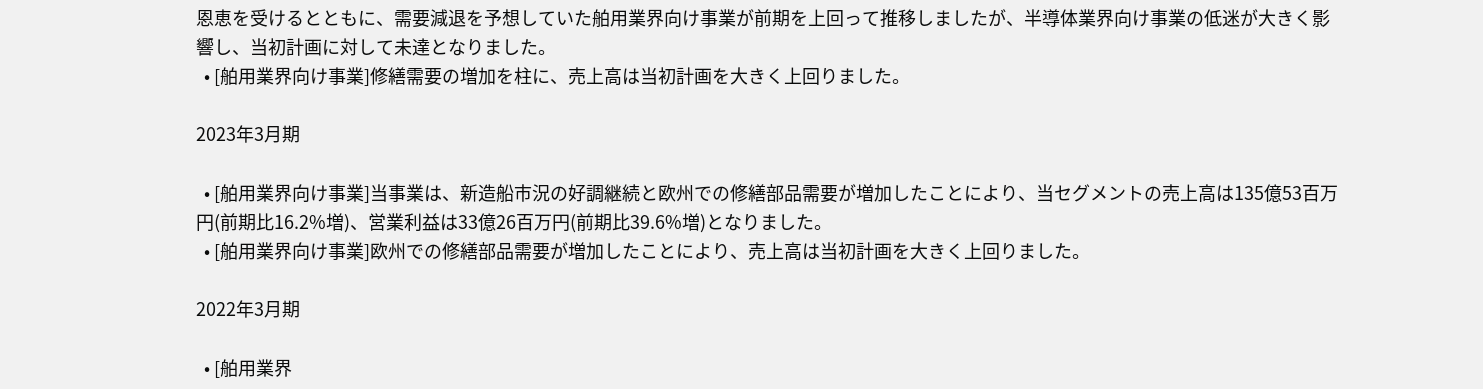恩恵を受けるとともに、需要減退を予想していた舶用業界向け事業が前期を上回って推移しましたが、半導体業界向け事業の低迷が大きく影響し、当初計画に対して未達となりました。
  • [舶用業界向け事業]修繕需要の増加を柱に、売上高は当初計画を大きく上回りました。

2023年3月期

  • [舶用業界向け事業]当事業は、新造船市況の好調継続と欧州での修繕部品需要が増加したことにより、当セグメントの売上高は135億53百万円(前期比16.2%増)、営業利益は33億26百万円(前期比39.6%増)となりました。
  • [舶用業界向け事業]欧州での修繕部品需要が増加したことにより、売上高は当初計画を大きく上回りました。

2022年3月期

  • [舶用業界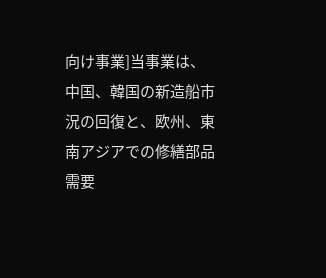向け事業]当事業は、中国、韓国の新造船市況の回復と、欧州、東南アジアでの修繕部品需要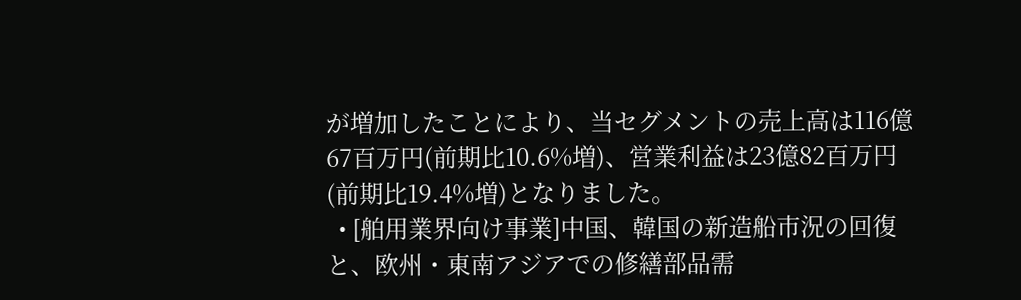が増加したことにより、当セグメントの売上高は116億67百万円(前期比10.6%増)、営業利益は23億82百万円(前期比19.4%増)となりました。
  • [舶用業界向け事業]中国、韓国の新造船市況の回復と、欧州・東南アジアでの修繕部品需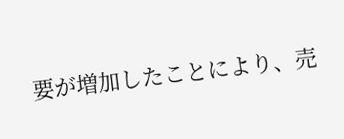要が増加したことにより、売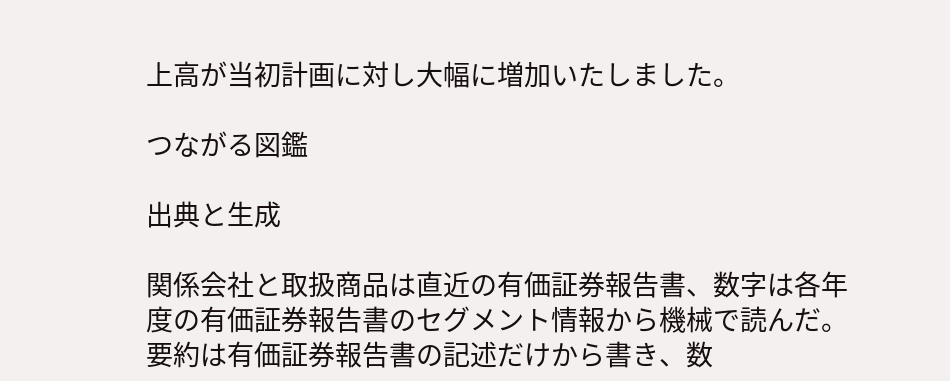上高が当初計画に対し大幅に増加いたしました。

つながる図鑑

出典と生成

関係会社と取扱商品は直近の有価証券報告書、数字は各年度の有価証券報告書のセグメント情報から機械で読んだ。要約は有価証券報告書の記述だけから書き、数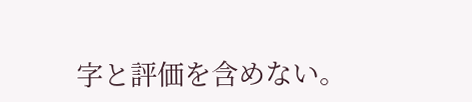字と評価を含めない。